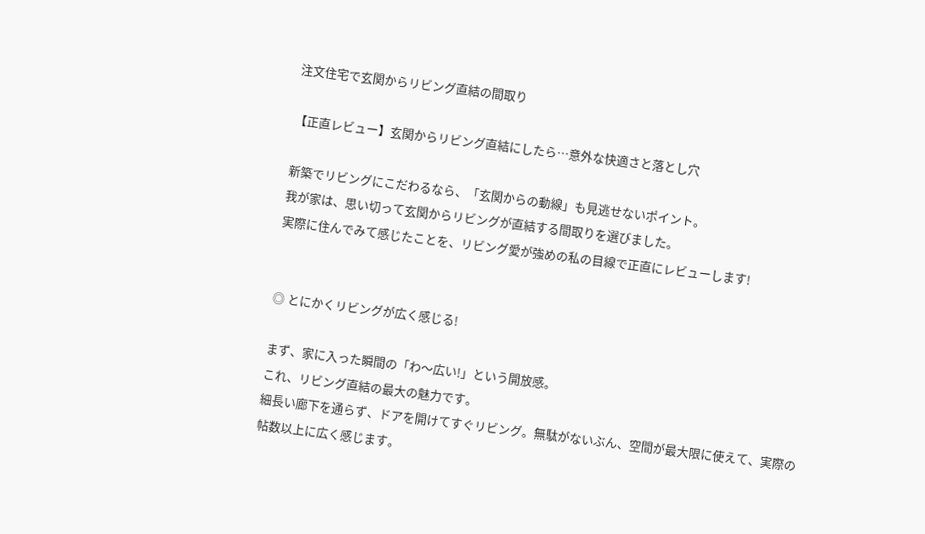注文住宅で玄関からリビング直結の間取り

【正直レビュー】玄関からリビング直結にしたら…意外な快適さと落とし穴

新築でリビングにこだわるなら、「玄関からの動線」も見逃せないポイント。
我が家は、思い切って玄関からリビングが直結する間取りを選びました。
実際に住んでみて感じたことを、リビング愛が強めの私の目線で正直にレビューします!


◎ とにかくリビングが広く感じる!

まず、家に入った瞬間の「わ〜広い!」という開放感。
これ、リビング直結の最大の魅力です。
細長い廊下を通らず、ドアを開けてすぐリビング。無駄がないぶん、空間が最大限に使えて、実際の帖数以上に広く感じます。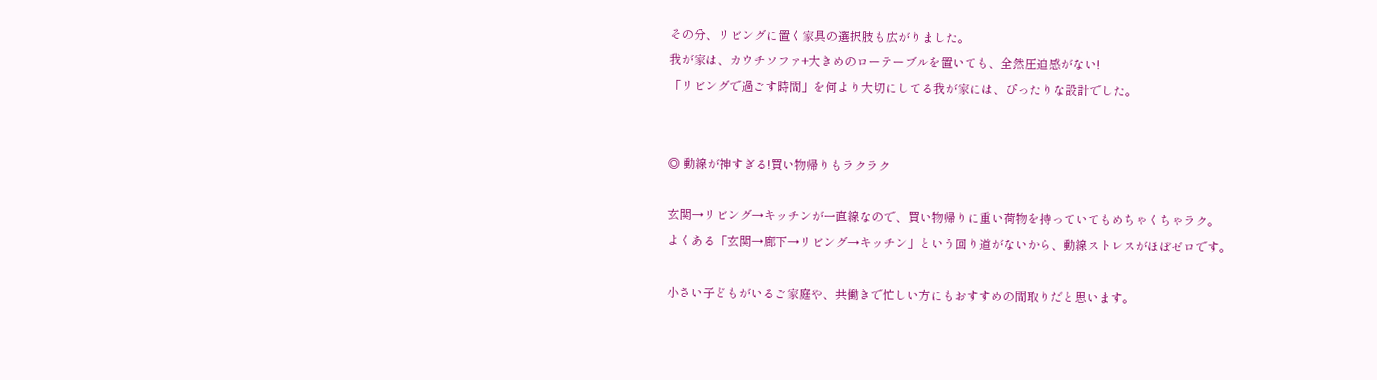その分、リビングに置く家具の選択肢も広がりました。
我が家は、カウチソファ+大きめのローテーブルを置いても、全然圧迫感がない!
「リビングで過ごす時間」を何より大切にしてる我が家には、ぴったりな設計でした。


◎ 動線が神すぎる!買い物帰りもラクラク

玄関→リビング→キッチンが一直線なので、買い物帰りに重い荷物を持っていてもめちゃくちゃラク。
よくある「玄関→廊下→リビング→キッチン」という回り道がないから、動線ストレスがほぼゼロです。

小さい子どもがいるご家庭や、共働きで忙しい方にもおすすめの間取りだと思います。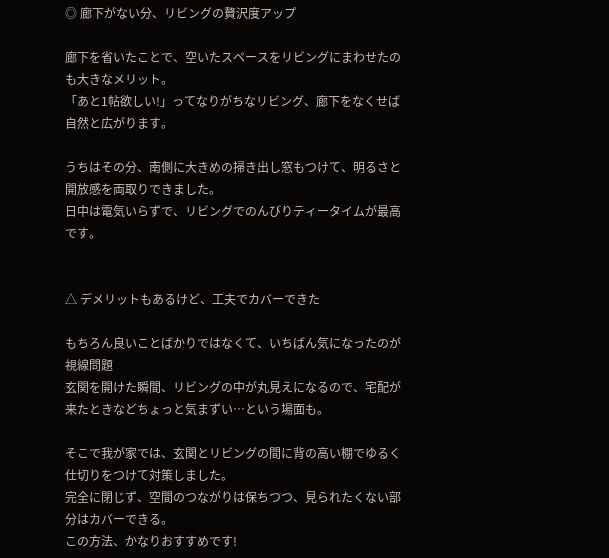◎ 廊下がない分、リビングの贅沢度アップ

廊下を省いたことで、空いたスペースをリビングにまわせたのも大きなメリット。
「あと1帖欲しい!」ってなりがちなリビング、廊下をなくせば自然と広がります。

うちはその分、南側に大きめの掃き出し窓もつけて、明るさと開放感を両取りできました。
日中は電気いらずで、リビングでのんびりティータイムが最高です。


△ デメリットもあるけど、工夫でカバーできた

もちろん良いことばかりではなくて、いちばん気になったのが視線問題
玄関を開けた瞬間、リビングの中が丸見えになるので、宅配が来たときなどちょっと気まずい…という場面も。

そこで我が家では、玄関とリビングの間に背の高い棚でゆるく仕切りをつけて対策しました。
完全に閉じず、空間のつながりは保ちつつ、見られたくない部分はカバーできる。
この方法、かなりおすすめです!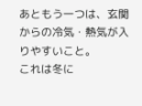あともう一つは、玄関からの冷気・熱気が入りやすいこと。
これは冬に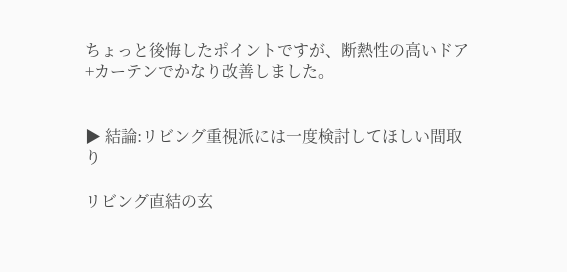ちょっと後悔したポイントですが、断熱性の高いドア+カーテンでかなり改善しました。


▶ 結論:リビング重視派には一度検討してほしい間取り

リビング直結の玄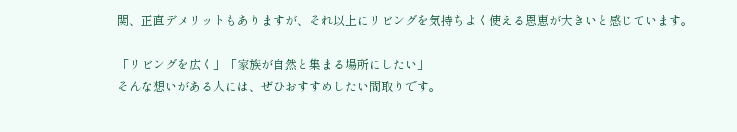関、正直デメリットもありますが、それ以上にリビングを気持ちよく使える恩恵が大きいと感じています。

「リビングを広く」「家族が自然と集まる場所にしたい」
そんな想いがある人には、ぜひおすすめしたい間取りです。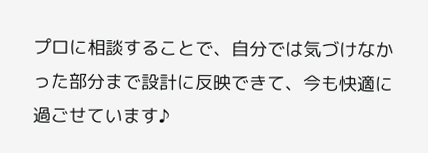プロに相談することで、自分では気づけなかった部分まで設計に反映できて、今も快適に過ごせています♪